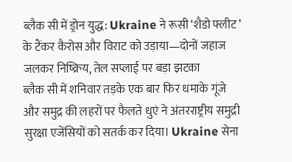ब्लैक सी में ड्रोन युद्ध: Ukraine ने रूसी ‘शैडो फ्लीट’ के टैंकर कैरोस और विराट को उड़ाया—दोनों जहाज जलकर निष्क्रिय, तेल सप्लाई पर बड़ा झटका
ब्लैक सी में शनिवार तड़के एक बार फिर धमाके गूंजे और समुद्र की लहरों पर फैलते धुएं ने अंतरराष्ट्रीय समुद्री सुरक्षा एजेंसियों को सतर्क कर दिया। Ukraine सेना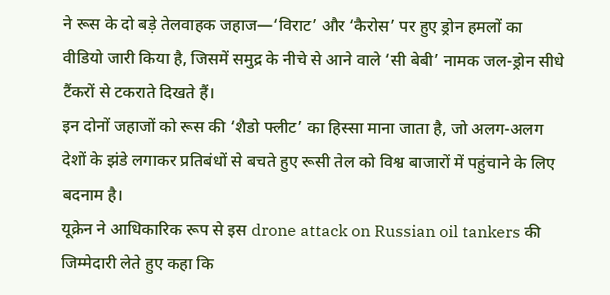ने रूस के दो बड़े तेलवाहक जहाज—‘विराट’ और ‘कैरोस’ पर हुए ड्रोन हमलों का वीडियो जारी किया है, जिसमें समुद्र के नीचे से आने वाले ‘सी बेबी’ नामक जल-ड्रोन सीधे टैंकरों से टकराते दिखते हैं।
इन दोनों जहाजों को रूस की ‘शैडो फ्लीट’ का हिस्सा माना जाता है, जो अलग-अलग देशों के झंडे लगाकर प्रतिबंधों से बचते हुए रूसी तेल को विश्व बाजारों में पहुंचाने के लिए बदनाम है।
यूक्रेन ने आधिकारिक रूप से इस drone attack on Russian oil tankers की जिम्मेदारी लेते हुए कहा कि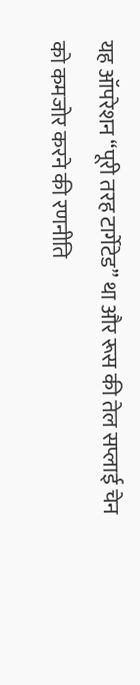यह ऑपरेशन “पूरी तरह टार्गेटेड” था और रूस की तेल सप्लाई चेन को कमजोर करने की रणनीति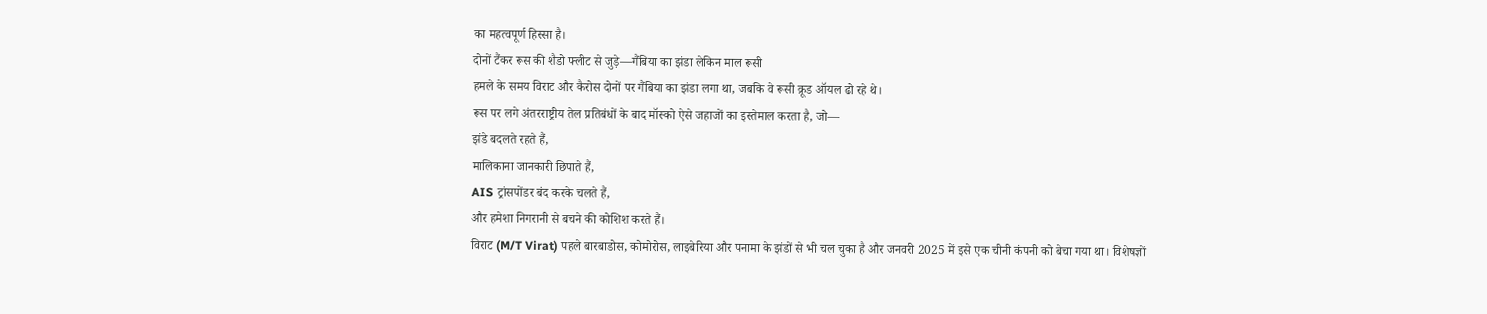का महत्वपूर्ण हिस्सा है।
दोनों टैंकर रूस की शैडो फ्लीट से जुड़े—गैंबिया का झंडा लेकिन माल रूसी
हमले के समय विराट और कैरोस दोनों पर गैंबिया का झंडा लगा था, जबकि वे रूसी क्रूड ऑयल ढो रहे थे।
रूस पर लगे अंतरराष्ट्रीय तेल प्रतिबंधों के बाद मॉस्को ऐसे जहाजों का इस्तेमाल करता है, जो—
झंडे बदलते रहते हैं,
मालिकाना जानकारी छिपाते हैं,
AIS ट्रांसपोंडर बंद करके चलते हैं,
और हमेशा निगरानी से बचने की कोशिश करते हैं।
विराट (M/T Virat) पहले बारबाडोस, कोमोरोस, लाइबेरिया और पनामा के झंडों से भी चल चुका है और जनवरी 2025 में इसे एक चीनी कंपनी को बेचा गया था। विशेषज्ञों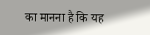का मानना है कि यह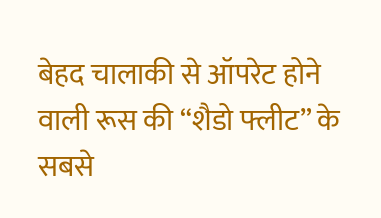बेहद चालाकी से ऑपरेट होने वाली रूस की “शैडो फ्लीट” के सबसे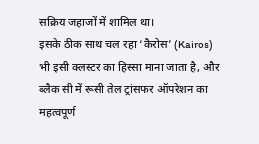सक्रिय जहाजों में शामिल था।
इसके ठीक साथ चल रहा ‘कैरोस’ (Kairos) भी इसी क्लस्टर का हिस्सा माना जाता है, और ब्लैक सी में रूसी तेल ट्रांसफर ऑपरेशन का महत्वपूर्ण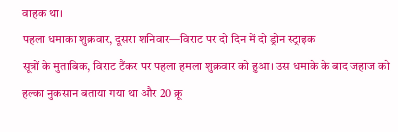वाहक था।
पहला धमाका शुक्रवार, दूसरा शनिवार—विराट पर दो दिन में दो ड्रोन स्ट्राइक
सूत्रों के मुताबिक, विराट टैंकर पर पहला हमला शुक्रवार को हुआ। उस धमाके के बाद जहाज को हल्का नुकसान बताया गया था और 20 क्रू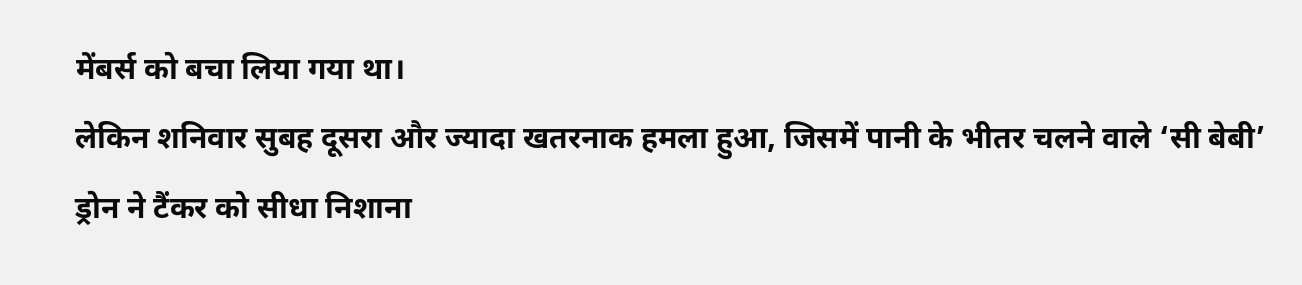मेंबर्स को बचा लिया गया था।
लेकिन शनिवार सुबह दूसरा और ज्यादा खतरनाक हमला हुआ, जिसमें पानी के भीतर चलने वाले ‘सी बेबी’ ड्रोन ने टैंकर को सीधा निशाना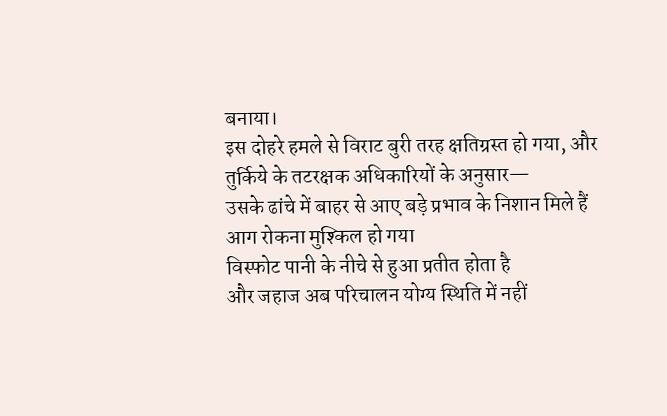बनाया।
इस दोहरे हमले से विराट बुरी तरह क्षतिग्रस्त हो गया, और तुर्किये के तटरक्षक अधिकारियों के अनुसार—
उसके ढांचे में बाहर से आए बड़े प्रभाव के निशान मिले हैं
आग रोकना मुश्किल हो गया
विस्फोट पानी के नीचे से हुआ प्रतीत होता है
और जहाज अब परिचालन योग्य स्थिति में नहीं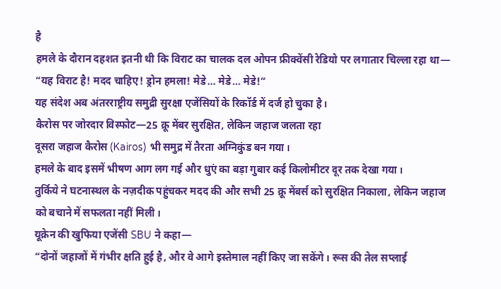है
हमले के दौरान दहशत इतनी थी कि विराट का चालक दल ओपन फ्रीक्वेंसी रेडियो पर लगातार चिल्ला रहा था—
“यह विराट है! मदद चाहिए! ड्रोन हमला! मेडे… मेडे… मेडे!”
यह संदेश अब अंतरराष्ट्रीय समुद्री सुरक्षा एजेंसियों के रिकॉर्ड में दर्ज हो चुका है।
कैरोस पर जोरदार विस्फोट—25 क्रू मेंबर सुरक्षित, लेकिन जहाज जलता रहा
दूसरा जहाज कैरोस (Kairos) भी समुद्र में तैरता अग्निकुंड बन गया।
हमले के बाद इसमें भीषण आग लग गई और धुएं का बड़ा गुबार कई किलोमीटर दूर तक देखा गया।
तुर्किये ने घटनास्थल के नज़दीक पहुंचकर मदद की और सभी 25 क्रू मेंबर्स को सुरक्षित निकाला, लेकिन जहाज को बचाने में सफलता नहीं मिली।
यूक्रेन की खुफिया एजेंसी SBU ने कहा—
“दोनों जहाजों में गंभीर क्षति हुई है, और वे आगे इस्तेमाल नहीं किए जा सकेंगे। रूस की तेल सप्लाई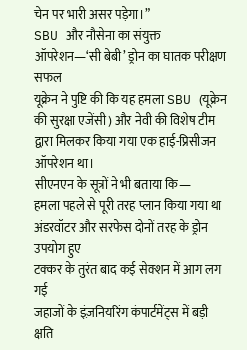चेन पर भारी असर पड़ेगा।”
SBU और नौसेना का संयुक्त ऑपरेशन—‘सी बेबी’ ड्रोन का घातक परीक्षण सफल
यूक्रेन ने पुष्टि की कि यह हमला SBU (यूक्रेन की सुरक्षा एजेंसी) और नेवी की विशेष टीम द्वारा मिलकर किया गया एक हाई-प्रिसीजन ऑपरेशन था।
सीएनएन के सूत्रों ने भी बताया कि—
हमला पहले से पूरी तरह प्लान किया गया था
अंडरवॉटर और सरफेस दोनों तरह के ड्रोन उपयोग हुए
टक्कर के तुरंत बाद कई सेक्शन में आग लग गई
जहाजों के इंज़नियरिंग कंपार्टमेंट्स में बड़ी क्षति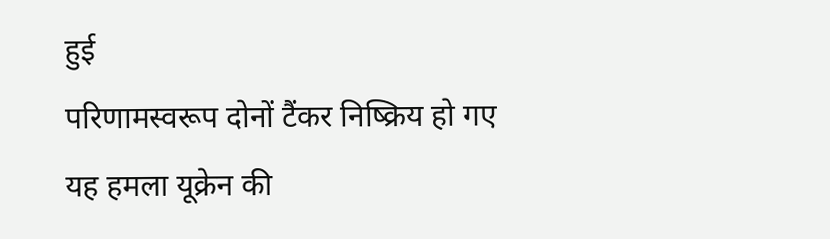हुई
परिणामस्वरूप दोनों टैंकर निष्क्रिय हो गए
यह हमला यूक्रेन की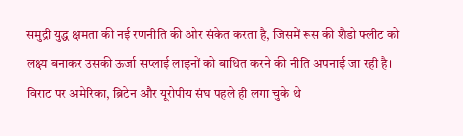समुद्री युद्ध क्षमता की नई रणनीति की ओर संकेत करता है, जिसमें रूस की शैडो फ्लीट को लक्ष्य बनाकर उसकी ऊर्जा सप्लाई लाइनों को बाधित करने की नीति अपनाई जा रही है।
विराट पर अमेरिका, ब्रिटेन और यूरोपीय संघ पहले ही लगा चुके थे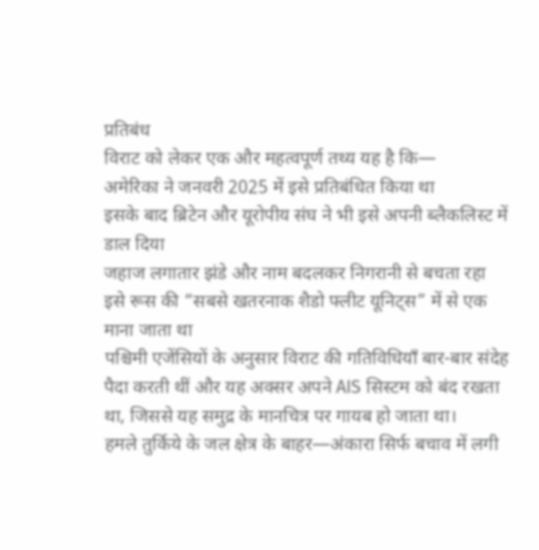प्रतिबंध
विराट को लेकर एक और महत्वपूर्ण तथ्य यह है कि—
अमेरिका ने जनवरी 2025 में इसे प्रतिबंधित किया था
इसके बाद ब्रिटेन और यूरोपीय संघ ने भी इसे अपनी ब्लैकलिस्ट में डाल दिया
जहाज लगातार झंडे और नाम बदलकर निगरानी से बचता रहा
इसे रूस की “सबसे खतरनाक शैडो फ्लीट यूनिट्स” में से एक माना जाता था
पश्चिमी एजेंसियों के अनुसार विराट की गतिविधियाँ बार-बार संदेह पैदा करती थीं और यह अक्सर अपने AIS सिस्टम को बंद रखता था, जिससे यह समुद्र के मानचित्र पर गायब हो जाता था।
हमले तुर्किये के जल क्षेत्र के बाहर—अंकारा सिर्फ बचाव में लगी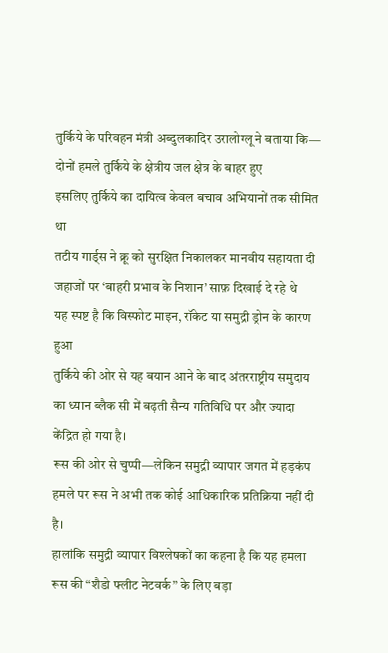तुर्किये के परिवहन मंत्री अब्दुलकादिर उरालोग्लू ने बताया कि—
दोनों हमले तुर्किये के क्षेत्रीय जल क्षेत्र के बाहर हुए
इसलिए तुर्किये का दायित्व केवल बचाव अभियानों तक सीमित था
तटीय गार्ड्स ने क्रू को सुरक्षित निकालकर मानवीय सहायता दी
जहाजों पर ‘बाहरी प्रभाव के निशान’ साफ़ दिखाई दे रहे थे
यह स्पष्ट है कि विस्फोट माइन, रॉकेट या समुद्री ड्रोन के कारण हुआ
तुर्किये की ओर से यह बयान आने के बाद अंतरराष्ट्रीय समुदाय का ध्यान ब्लैक सी में बढ़ती सैन्य गतिविधि पर और ज्यादा केंद्रित हो गया है।
रूस की ओर से चुप्पी—लेकिन समुद्री व्यापार जगत में हड़कंप
हमले पर रूस ने अभी तक कोई आधिकारिक प्रतिक्रिया नहीं दी है।
हालांकि समुद्री व्यापार विश्लेषकों का कहना है कि यह हमला रूस की “शैडो फ्लीट नेटवर्क” के लिए बड़ा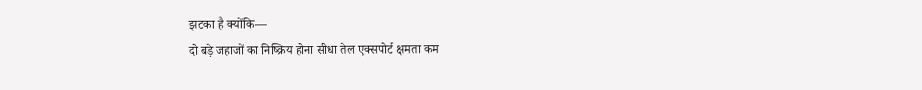झटका है क्योंकि—
दो बड़े जहाजों का निष्क्रिय होना सीधा तेल एक्सपोर्ट क्षमता कम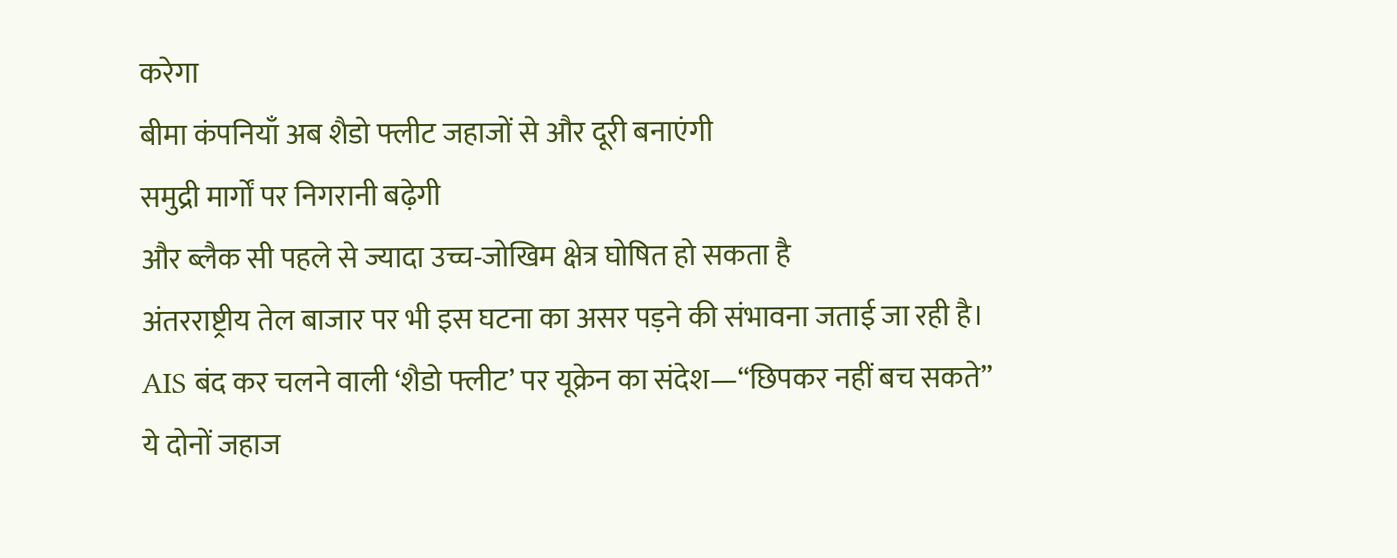करेगा
बीमा कंपनियाँ अब शैडो फ्लीट जहाजों से और दूरी बनाएंगी
समुद्री मार्गों पर निगरानी बढ़ेगी
और ब्लैक सी पहले से ज्यादा उच्च-जोखिम क्षेत्र घोषित हो सकता है
अंतरराष्ट्रीय तेल बाजार पर भी इस घटना का असर पड़ने की संभावना जताई जा रही है।
AIS बंद कर चलने वाली ‘शैडो फ्लीट’ पर यूक्रेन का संदेश—“छिपकर नहीं बच सकते”
ये दोनों जहाज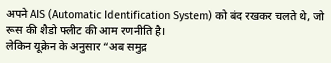अपने AIS (Automatic Identification System) को बंद रखकर चलते थे, जो रूस की शैडो फ्लीट की आम रणनीति है।
लेकिन यूक्रेन के अनुसार “अब समुद्र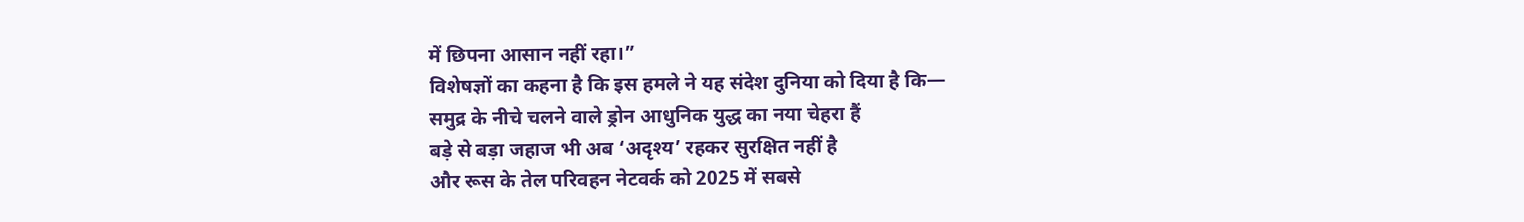में छिपना आसान नहीं रहा।”
विशेषज्ञों का कहना है कि इस हमले ने यह संदेश दुनिया को दिया है कि—
समुद्र के नीचे चलने वाले ड्रोन आधुनिक युद्ध का नया चेहरा हैं
बड़े से बड़ा जहाज भी अब ‘अदृश्य’ रहकर सुरक्षित नहीं है
और रूस के तेल परिवहन नेटवर्क को 2025 में सबसे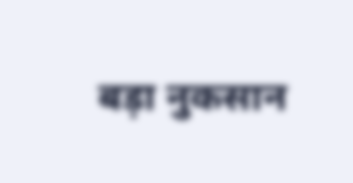बड़ा नुकसान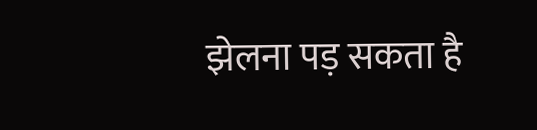झेलना पड़ सकता है